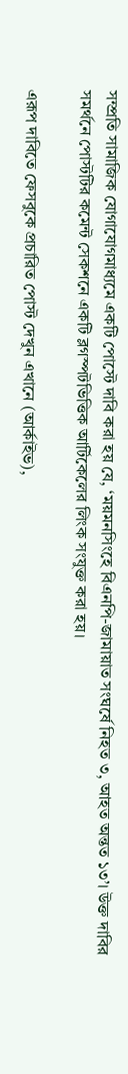সম্প্রতি সামাজিক যোগাযোগমাধ্যমে একটি পোস্টে দাবি করা হয় যে, ‘ময়মনসিংহে বিএনপি-জামায়াত সংঘর্ষে নিহত ৩, আহত অন্তত ১৩’। উক্ত দাবির সমর্থনে পোস্টটির কমেন্ট সেকশনে একটি ব্লগস্পটভিত্তিক আর্টিকেলের লিংক সংযুক্ত করা হয়।

এরূপ দাবিতে ফেসবুকে প্রচারিত পোস্ট দেখুন এখানে (আর্কাইভ),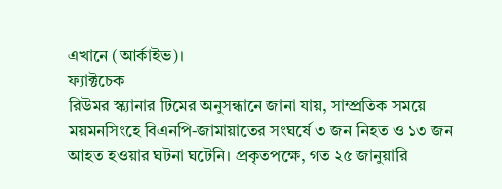এখানে (আর্কাইভ)।
ফ্যাক্টচেক
রিউমর স্ক্যানার টিমের অনুসন্ধানে জানা যায়, সাম্প্রতিক সময়ে ময়মনসিংহে বিএনপি-জামায়াতের সংঘর্ষে ৩ জন নিহত ও ১৩ জন আহত হওয়ার ঘটনা ঘটেনি। প্রকৃতপক্ষে, গত ২৫ জানুয়ারি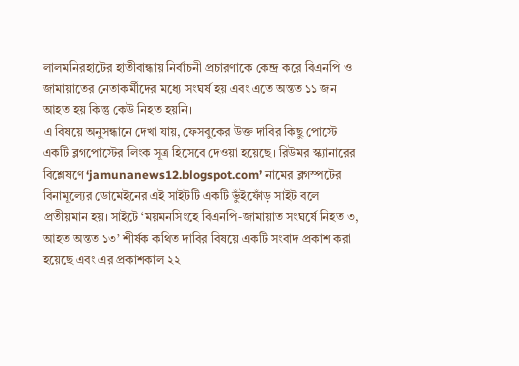লালমনিরহাটের হাতীবান্ধায় নির্বাচনী প্রচারণাকে কেন্দ্র করে বিএনপি ও জামায়াতের নেতাকর্মীদের মধ্যে সংঘর্ষ হয় এবং এতে অন্তত ১১ জন আহত হয় কিন্তু কেউ নিহত হয়নি।
এ বিষয়ে অনুসন্ধানে দেখা যায়, ফেসবুকের উক্ত দাবির কিছু পোস্টে একটি ব্লগপোস্টের লিংক সূত্র হিসেবে দেওয়া হয়েছে। রিউমর স্ক্যানারের বিশ্লেষণে ‘jamunanews12.blogspot.com’ নামের ব্লগস্পটের বিনামূল্যের ডোমেইনের এই সাইটটি একটি ভুঁইফোঁড় সাইট বলে প্রতীয়মান হয়। সাইটে ‘ময়মনসিংহে বিএনপি-জামায়াত সংঘর্ষে নিহত ৩, আহত অন্তত ১৩’ শীর্ষক কথিত দাবির বিষয়ে একটি সংবাদ প্রকাশ করা হয়েছে এবং এর প্রকাশকাল ২২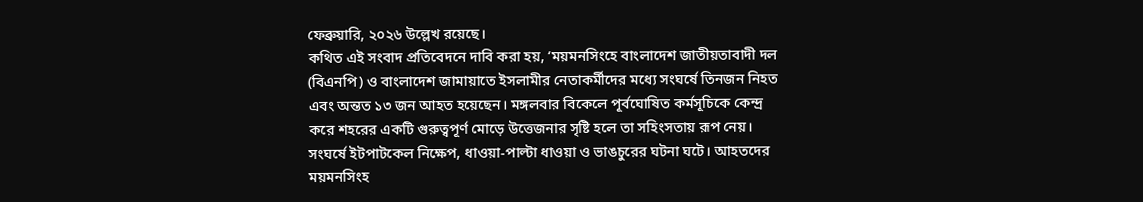ফেব্রুয়ারি, ২০২৬ উল্লেখ রয়েছে।
কথিত এই সংবাদ প্রতিবেদনে দাবি করা হয়, ‘ময়মনসিংহে বাংলাদেশ জাতীয়তাবাদী দল (বিএনপি) ও বাংলাদেশ জামায়াতে ইসলামীর নেতাকর্মীদের মধ্যে সংঘর্ষে তিনজন নিহত এবং অন্তত ১৩ জন আহত হয়েছেন। মঙ্গলবার বিকেলে পূর্বঘোষিত কর্মসূচিকে কেন্দ্র করে শহরের একটি গুরুত্বপূর্ণ মোড়ে উত্তেজনার সৃষ্টি হলে তা সহিংসতায় রূপ নেয়। সংঘর্ষে ইটপাটকেল নিক্ষেপ, ধাওয়া-পাল্টা ধাওয়া ও ভাঙচুরের ঘটনা ঘটে। আহতদের ময়মনসিংহ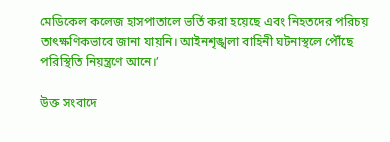মেডিকেল কলেজ হাসপাতালে ভর্তি করা হয়েছে এবং নিহতদের পরিচয় তাৎক্ষণিকভাবে জানা যায়নি। আইনশৃঙ্খলা বাহিনী ঘটনাস্থলে পৌঁছে পরিস্থিতি নিয়ন্ত্রণে আনে।’

উক্ত সংবাদে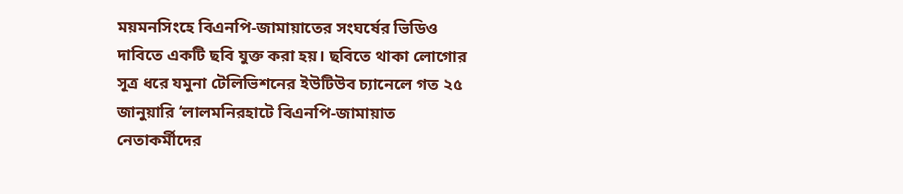ময়মনসিংহে বিএনপি-জামায়াতের সংঘর্ষের ভিডিও দাবিতে একটি ছবি যুক্ত করা হয়। ছবিতে থাকা লোগোর সূত্র ধরে যমুনা টেলিভিশনের ইউটিউব চ্যানেলে গত ২৫ জানুয়ারি ‘লালমনিরহাটে বিএনপি-জামায়াত নেতাকর্মীদের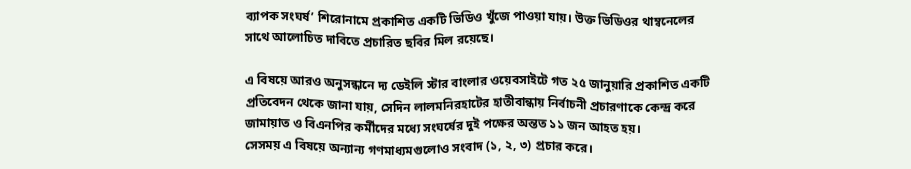ব্যাপক সংঘর্ষ’ শিরোনামে প্রকাশিত একটি ভিডিও খুঁজে পাওয়া যায়। উক্ত ভিডিওর থাম্বনেলের সাথে আলোচিত দাবিতে প্রচারিত ছবির মিল রয়েছে।

এ বিষয়ে আরও অনুসন্ধানে দ্য ডেইলি স্টার বাংলার ওয়েবসাইটে গত ২৫ জানুয়ারি প্রকাশিত একটি প্রতিবেদন থেকে জানা যায়, সেদিন লালমনিরহাটের হাতীবান্ধায় নির্বাচনী প্রচারণাকে কেন্দ্র করে জামায়াত ও বিএনপির কর্মীদের মধ্যে সংঘর্ষের দুই পক্ষের অন্তত ১১ জন আহত হয়।
সেসময় এ বিষয়ে অন্যান্য গণমাধ্যমগুলোও সংবাদ (১, ২, ৩) প্রচার করে।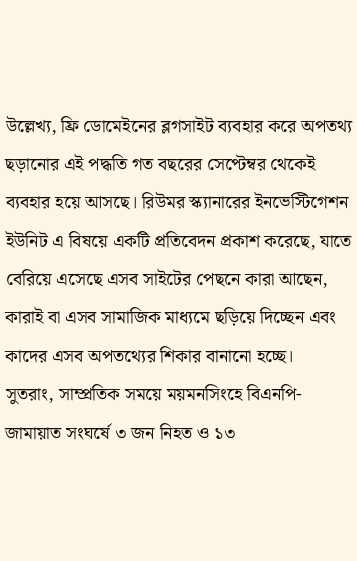উল্লেখ্য, ফ্রি ডোমেইনের ব্লগসাইট ব্যবহার করে অপতথ্য ছড়ানোর এই পদ্ধতি গত বছরের সেপ্টেম্বর থেকেই ব্যবহার হয়ে আসছে। রিউমর স্ক্যানারের ইনভেস্টিগেশন ইউনিট এ বিষয়ে একটি প্রতিবেদন প্রকাশ করেছে, যাতে বেরিয়ে এসেছে এসব সাইটের পেছনে কারা আছেন, কারাই বা এসব সামাজিক মাধ্যমে ছড়িয়ে দিচ্ছেন এবং কাদের এসব অপতথ্যের শিকার বানানো হচ্ছে।
সুতরাং, সাম্প্রতিক সময়ে ময়মনসিংহে বিএনপি-জামায়াত সংঘর্ষে ৩ জন নিহত ও ১৩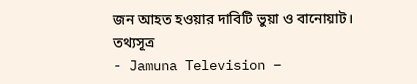জন আহত হওয়ার দাবিটি ভুয়া ও বানোয়াট।
তথ্যসূত্র
- Jamuna Television –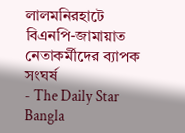লালমনিরহাটে বিএনপি-জামায়াত নেতাকর্মীদের ব্যাপক সংঘর্ষ
- The Daily Star Bangla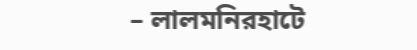– লালমনিরহাটে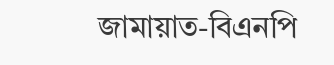জামায়াত-বিএনপি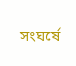সংঘর্ষে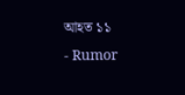আহত ১১
- Rumor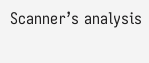Scanner’s analysis